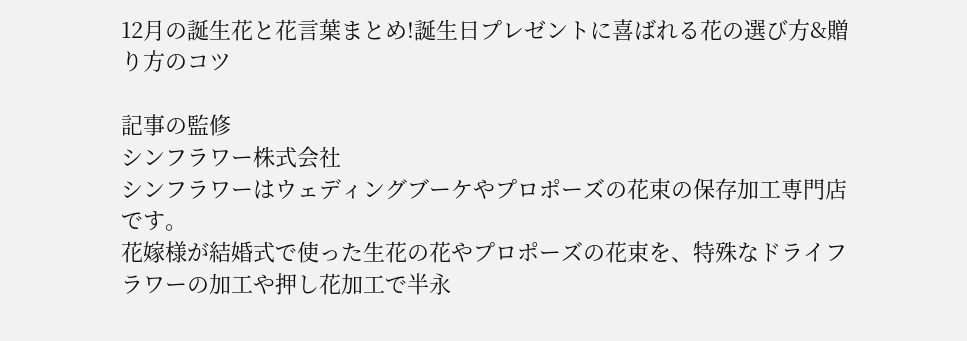12月の誕生花と花言葉まとめ!誕生日プレゼントに喜ばれる花の選び方&贈り方のコツ

記事の監修
シンフラワー株式会社
シンフラワーはウェディングブーケやプロポーズの花束の保存加工専門店です。
花嫁様が結婚式で使った生花の花やプロポーズの花束を、特殊なドライフラワーの加工や押し花加工で半永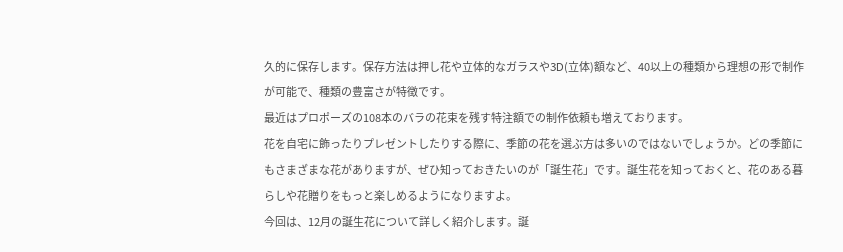久的に保存します。保存方法は押し花や立体的なガラスや3D(立体)額など、40以上の種類から理想の形で制作が可能で、種類の豊富さが特徴です。
最近はプロポーズの108本のバラの花束を残す特注額での制作依頼も増えております。
花を自宅に飾ったりプレゼントしたりする際に、季節の花を選ぶ方は多いのではないでしょうか。どの季節にもさまざまな花がありますが、ぜひ知っておきたいのが「誕生花」です。誕生花を知っておくと、花のある暮らしや花贈りをもっと楽しめるようになりますよ。
今回は、12月の誕生花について詳しく紹介します。誕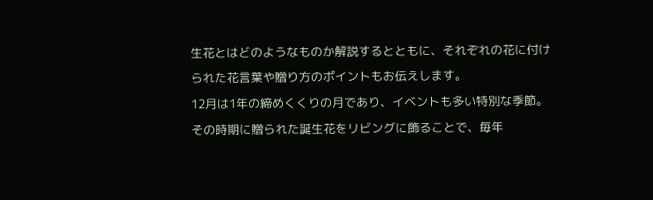生花とはどのようなものか解説するとともに、それぞれの花に付けられた花言葉や贈り方のポイントもお伝えします。
12月は1年の締めくくりの月であり、イベントも多い特別な季節。その時期に贈られた誕生花をリビングに飾ることで、毎年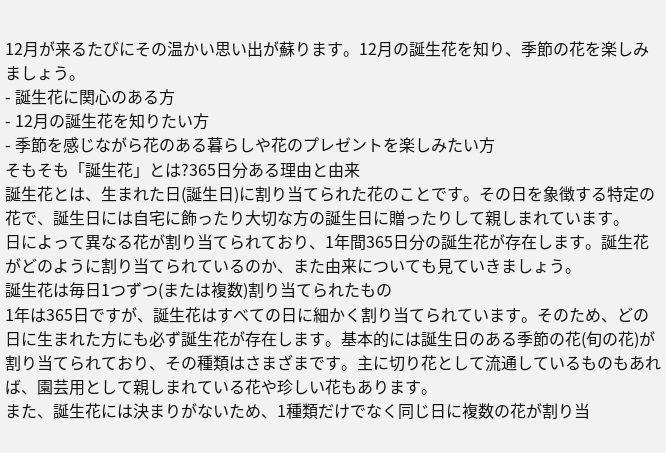12月が来るたびにその温かい思い出が蘇ります。12月の誕生花を知り、季節の花を楽しみましょう。
- 誕生花に関心のある方
- 12月の誕生花を知りたい方
- 季節を感じながら花のある暮らしや花のプレゼントを楽しみたい方
そもそも「誕生花」とは?365日分ある理由と由来
誕生花とは、生まれた日(誕生日)に割り当てられた花のことです。その日を象徴する特定の花で、誕生日には自宅に飾ったり大切な方の誕生日に贈ったりして親しまれています。
日によって異なる花が割り当てられており、1年間365日分の誕生花が存在します。誕生花がどのように割り当てられているのか、また由来についても見ていきましょう。
誕生花は毎日1つずつ(または複数)割り当てられたもの
1年は365日ですが、誕生花はすべての日に細かく割り当てられています。そのため、どの日に生まれた方にも必ず誕生花が存在します。基本的には誕生日のある季節の花(旬の花)が割り当てられており、その種類はさまざまです。主に切り花として流通しているものもあれば、園芸用として親しまれている花や珍しい花もあります。
また、誕生花には決まりがないため、1種類だけでなく同じ日に複数の花が割り当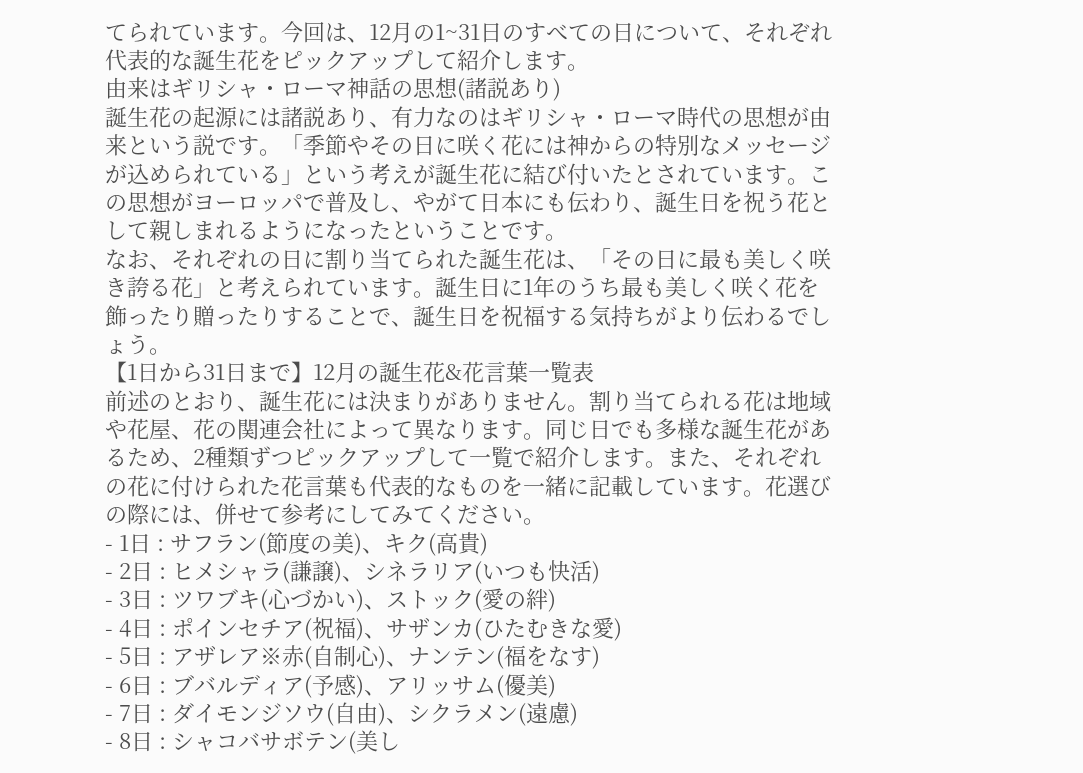てられています。今回は、12月の1~31日のすべての日について、それぞれ代表的な誕生花をピックアップして紹介します。
由来はギリシャ・ローマ神話の思想(諸説あり)
誕生花の起源には諸説あり、有力なのはギリシャ・ローマ時代の思想が由来という説です。「季節やその日に咲く花には神からの特別なメッセージが込められている」という考えが誕生花に結び付いたとされています。この思想がヨーロッパで普及し、やがて日本にも伝わり、誕生日を祝う花として親しまれるようになったということです。
なお、それぞれの日に割り当てられた誕生花は、「その日に最も美しく咲き誇る花」と考えられています。誕生日に1年のうち最も美しく咲く花を飾ったり贈ったりすることで、誕生日を祝福する気持ちがより伝わるでしょう。
【1日から31日まで】12月の誕生花&花言葉一覧表
前述のとおり、誕生花には決まりがありません。割り当てられる花は地域や花屋、花の関連会社によって異なります。同じ日でも多様な誕生花があるため、2種類ずつピックアップして一覧で紹介します。また、それぞれの花に付けられた花言葉も代表的なものを一緒に記載しています。花選びの際には、併せて参考にしてみてください。
- 1日 : サフラン(節度の美)、キク(高貴)
- 2日 : ヒメシャラ(謙譲)、シネラリア(いつも快活)
- 3日 : ツワブキ(心づかい)、ストック(愛の絆)
- 4日 : ポインセチア(祝福)、サザンカ(ひたむきな愛)
- 5日 : アザレア※赤(自制心)、ナンテン(福をなす)
- 6日 : ブバルディア(予感)、アリッサム(優美)
- 7日 : ダイモンジソウ(自由)、シクラメン(遠慮)
- 8日 : シャコバサボテン(美し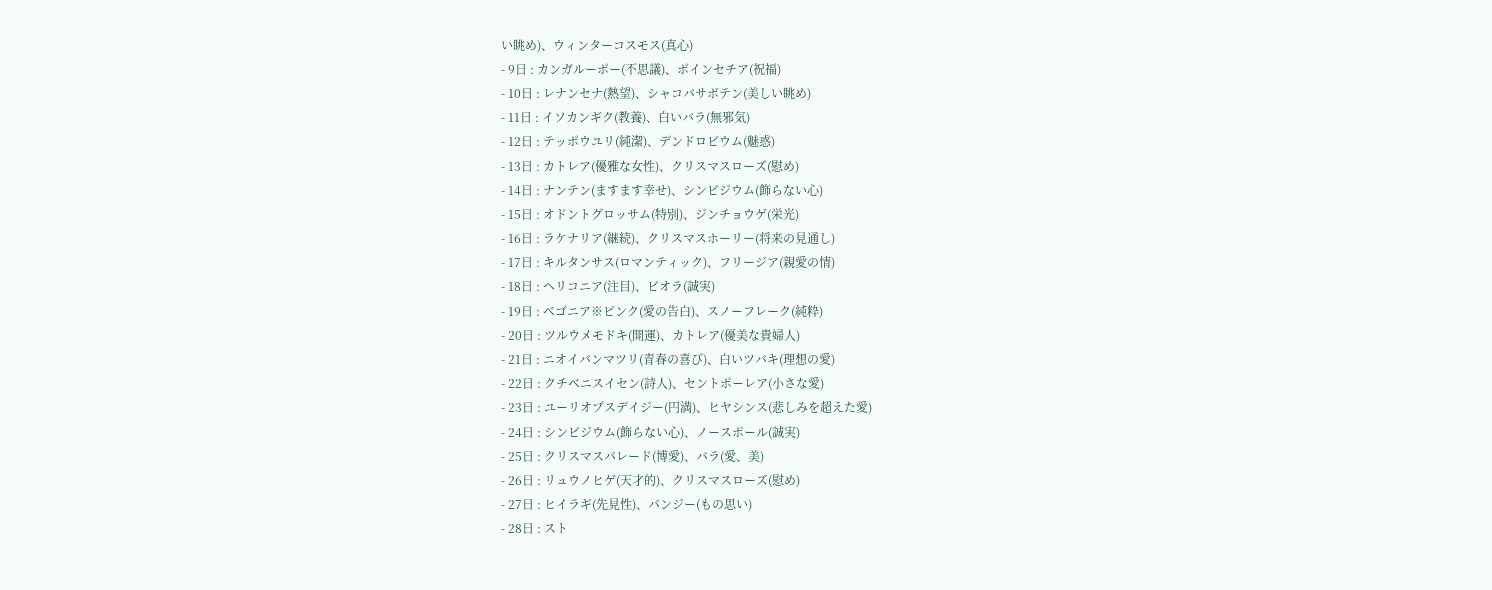い眺め)、ウィンターコスモス(真心)
- 9日 : カンガルーポー(不思議)、ポインセチア(祝福)
- 10日 : レナンセナ(熱望)、シャコバサボテン(美しい眺め)
- 11日 : イソカンギク(教養)、白いバラ(無邪気)
- 12日 : テッポウユリ(純潔)、デンドロビウム(魅惑)
- 13日 : カトレア(優雅な女性)、クリスマスローズ(慰め)
- 14日 : ナンテン(ますます幸せ)、シンビジウム(飾らない心)
- 15日 : オドントグロッサム(特別)、ジンチョウゲ(栄光)
- 16日 : ラケナリア(継続)、クリスマスホーリー(将来の見通し)
- 17日 : キルタンサス(ロマンティック)、フリージア(親愛の情)
- 18日 : ヘリコニア(注目)、ビオラ(誠実)
- 19日 : ベゴニア※ピンク(愛の告白)、スノーフレーク(純粋)
- 20日 : ツルウメモドキ(開運)、カトレア(優美な貴婦人)
- 21日 : ニオイバンマツリ(青春の喜び)、白いツバキ(理想の愛)
- 22日 : クチベニスイセン(詩人)、セントポーレア(小さな愛)
- 23日 : ユーリオプスデイジー(円満)、ヒヤシンス(悲しみを超えた愛)
- 24日 : シンビジウム(飾らない心)、ノースポール(誠実)
- 25日 : クリスマスパレード(博愛)、バラ(愛、美)
- 26日 : リュウノヒゲ(天才的)、クリスマスローズ(慰め)
- 27日 : ヒイラギ(先見性)、パンジー(もの思い)
- 28日 : スト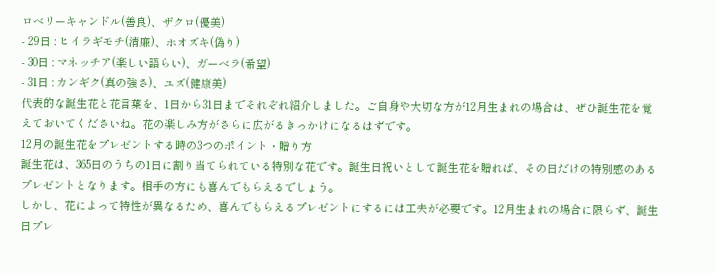ロベリーキャンドル(善良)、ザクロ(優美)
- 29日 : ヒイラギモチ(清廉)、ホオズキ(偽り)
- 30日 : マネッチア(楽しい語らい)、ガーベラ(希望)
- 31日 : カンギク(真の強さ)、ユズ(健康美)
代表的な誕生花と花言葉を、1日から31日までそれぞれ紹介しました。ご自身や大切な方が12月生まれの場合は、ぜひ誕生花を覚えておいてくださいね。花の楽しみ方がさらに広がるきっかけになるはずです。
12月の誕生花をプレゼントする時の3つのポイント・贈り方
誕生花は、365日のうちの1日に割り当てられている特別な花です。誕生日祝いとして誕生花を贈れば、その日だけの特別感のあるプレゼントとなります。相手の方にも喜んでもらえるでしょう。
しかし、花によって特性が異なるため、喜んでもらえるプレゼントにするには工夫が必要です。12月生まれの場合に限らず、誕生日プレ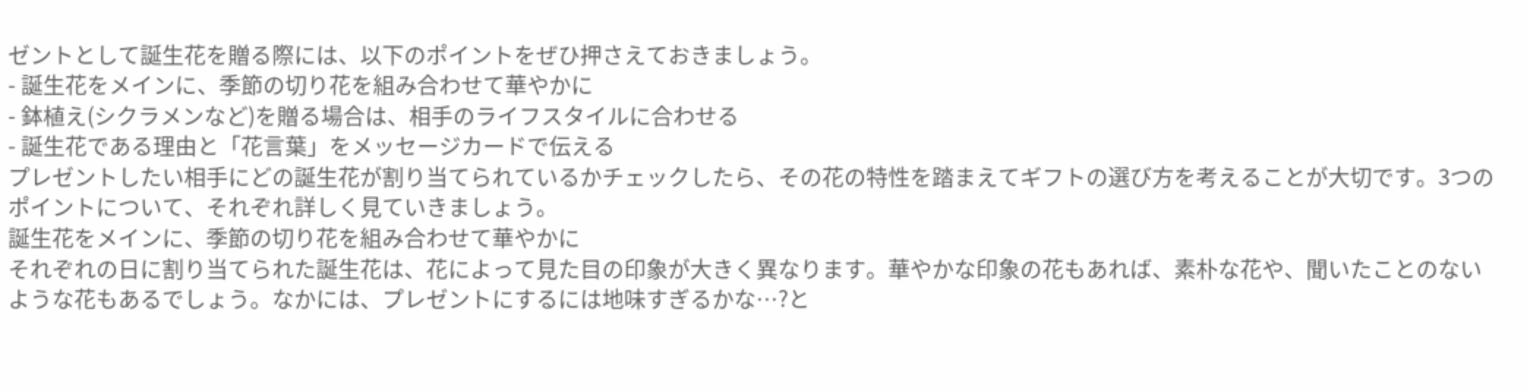ゼントとして誕生花を贈る際には、以下のポイントをぜひ押さえておきましょう。
- 誕生花をメインに、季節の切り花を組み合わせて華やかに
- 鉢植え(シクラメンなど)を贈る場合は、相手のライフスタイルに合わせる
- 誕生花である理由と「花言葉」をメッセージカードで伝える
プレゼントしたい相手にどの誕生花が割り当てられているかチェックしたら、その花の特性を踏まえてギフトの選び方を考えることが大切です。3つのポイントについて、それぞれ詳しく見ていきましょう。
誕生花をメインに、季節の切り花を組み合わせて華やかに
それぞれの日に割り当てられた誕生花は、花によって見た目の印象が大きく異なります。華やかな印象の花もあれば、素朴な花や、聞いたことのないような花もあるでしょう。なかには、プレゼントにするには地味すぎるかな…?と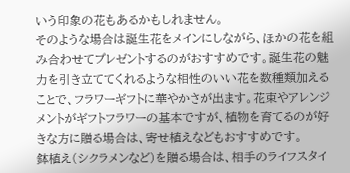いう印象の花もあるかもしれません。
そのような場合は誕生花をメインにしながら、ほかの花を組み合わせてプレゼントするのがおすすめです。誕生花の魅力を引き立ててくれるような相性のいい花を数種類加えることで、フラワーギフトに華やかさが出ます。花束やアレンジメントがギフトフラワーの基本ですが、植物を育てるのが好きな方に贈る場合は、寄せ植えなどもおすすめです。
鉢植え(シクラメンなど)を贈る場合は、相手のライフスタイ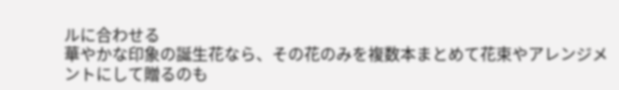ルに合わせる
華やかな印象の誕生花なら、その花のみを複数本まとめて花束やアレンジメントにして贈るのも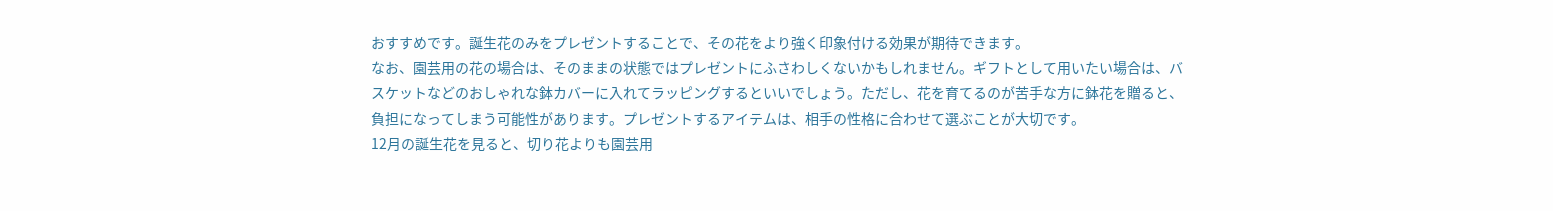おすすめです。誕生花のみをプレゼントすることで、その花をより強く印象付ける効果が期待できます。
なお、園芸用の花の場合は、そのままの状態ではプレゼントにふさわしくないかもしれません。ギフトとして用いたい場合は、バスケットなどのおしゃれな鉢カバーに入れてラッピングするといいでしょう。ただし、花を育てるのが苦手な方に鉢花を贈ると、負担になってしまう可能性があります。プレゼントするアイテムは、相手の性格に合わせて選ぶことが大切です。
12月の誕生花を見ると、切り花よりも園芸用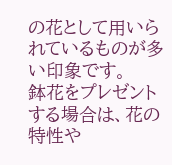の花として用いられているものが多い印象です。
鉢花をプレゼントする場合は、花の特性や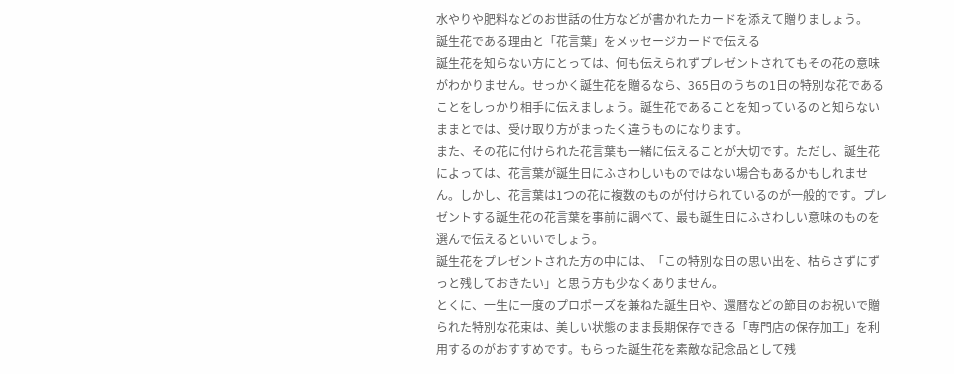水やりや肥料などのお世話の仕方などが書かれたカードを添えて贈りましょう。
誕生花である理由と「花言葉」をメッセージカードで伝える
誕生花を知らない方にとっては、何も伝えられずプレゼントされてもその花の意味がわかりません。せっかく誕生花を贈るなら、365日のうちの1日の特別な花であることをしっかり相手に伝えましょう。誕生花であることを知っているのと知らないままとでは、受け取り方がまったく違うものになります。
また、その花に付けられた花言葉も一緒に伝えることが大切です。ただし、誕生花によっては、花言葉が誕生日にふさわしいものではない場合もあるかもしれません。しかし、花言葉は1つの花に複数のものが付けられているのが一般的です。プレゼントする誕生花の花言葉を事前に調べて、最も誕生日にふさわしい意味のものを選んで伝えるといいでしょう。
誕生花をプレゼントされた方の中には、「この特別な日の思い出を、枯らさずにずっと残しておきたい」と思う方も少なくありません。
とくに、一生に一度のプロポーズを兼ねた誕生日や、還暦などの節目のお祝いで贈られた特別な花束は、美しい状態のまま長期保存できる「専門店の保存加工」を利用するのがおすすめです。もらった誕生花を素敵な記念品として残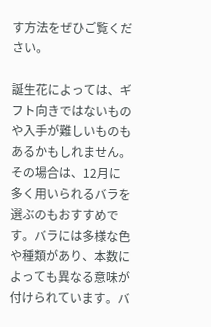す方法をぜひご覧ください。

誕生花によっては、ギフト向きではないものや入手が難しいものもあるかもしれません。その場合は、12月に多く用いられるバラを選ぶのもおすすめです。バラには多様な色や種類があり、本数によっても異なる意味が付けられています。バ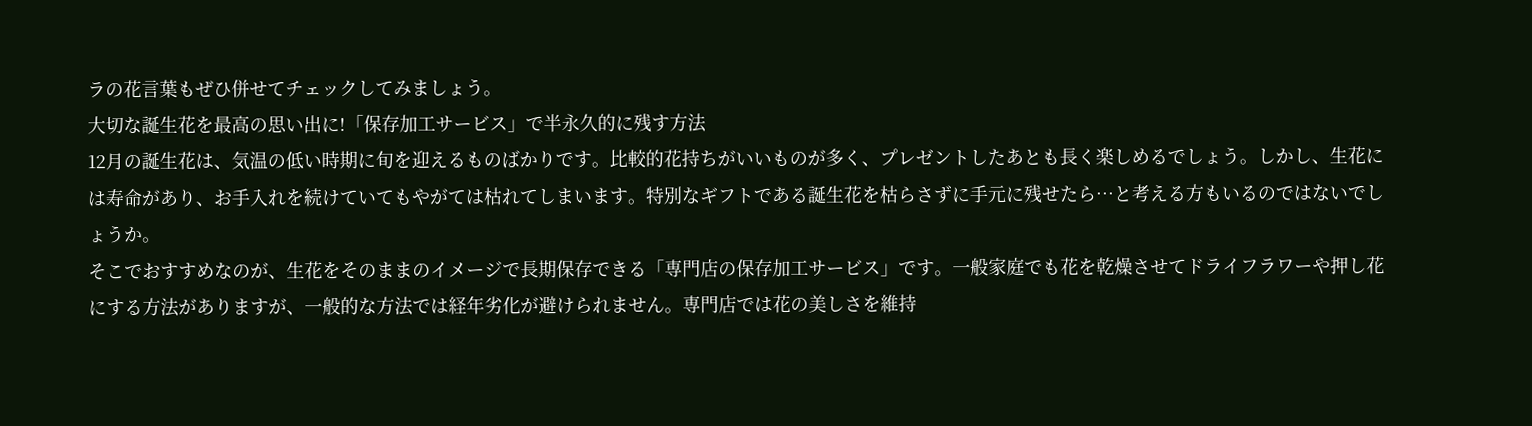ラの花言葉もぜひ併せてチェックしてみましょう。
大切な誕生花を最高の思い出に!「保存加工サービス」で半永久的に残す方法
12月の誕生花は、気温の低い時期に旬を迎えるものばかりです。比較的花持ちがいいものが多く、プレゼントしたあとも長く楽しめるでしょう。しかし、生花には寿命があり、お手入れを続けていてもやがては枯れてしまいます。特別なギフトである誕生花を枯らさずに手元に残せたら…と考える方もいるのではないでしょうか。
そこでおすすめなのが、生花をそのままのイメージで長期保存できる「専門店の保存加工サービス」です。一般家庭でも花を乾燥させてドライフラワーや押し花にする方法がありますが、一般的な方法では経年劣化が避けられません。専門店では花の美しさを維持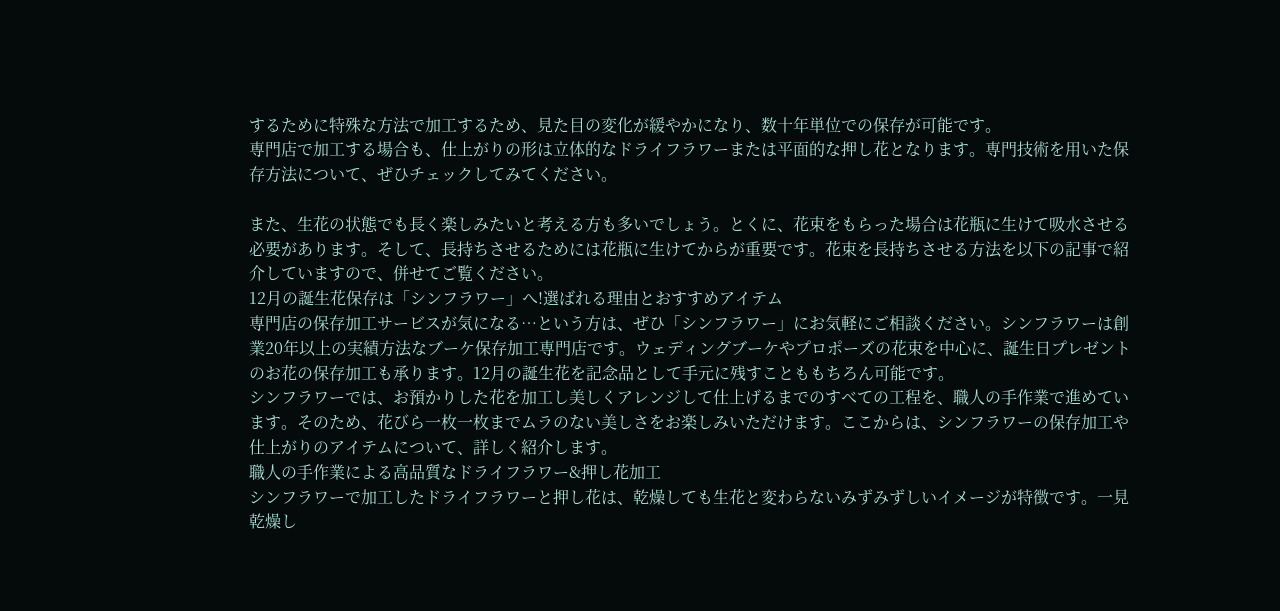するために特殊な方法で加工するため、見た目の変化が緩やかになり、数十年単位での保存が可能です。
専門店で加工する場合も、仕上がりの形は立体的なドライフラワーまたは平面的な押し花となります。専門技術を用いた保存方法について、ぜひチェックしてみてください。

また、生花の状態でも長く楽しみたいと考える方も多いでしょう。とくに、花束をもらった場合は花瓶に生けて吸水させる必要があります。そして、長持ちさせるためには花瓶に生けてからが重要です。花束を長持ちさせる方法を以下の記事で紹介していますので、併せてご覧ください。
12月の誕生花保存は「シンフラワー」へ!選ばれる理由とおすすめアイテム
専門店の保存加工サービスが気になる…という方は、ぜひ「シンフラワー」にお気軽にご相談ください。シンフラワーは創業20年以上の実績方法なブーケ保存加工専門店です。ウェディングブーケやプロポーズの花束を中心に、誕生日プレゼントのお花の保存加工も承ります。12月の誕生花を記念品として手元に残すことももちろん可能です。
シンフラワーでは、お預かりした花を加工し美しくアレンジして仕上げるまでのすべての工程を、職人の手作業で進めています。そのため、花びら一枚一枚までムラのない美しさをお楽しみいただけます。ここからは、シンフラワーの保存加工や仕上がりのアイテムについて、詳しく紹介します。
職人の手作業による高品質なドライフラワー&押し花加工
シンフラワーで加工したドライフラワーと押し花は、乾燥しても生花と変わらないみずみずしいイメージが特徴です。一見乾燥し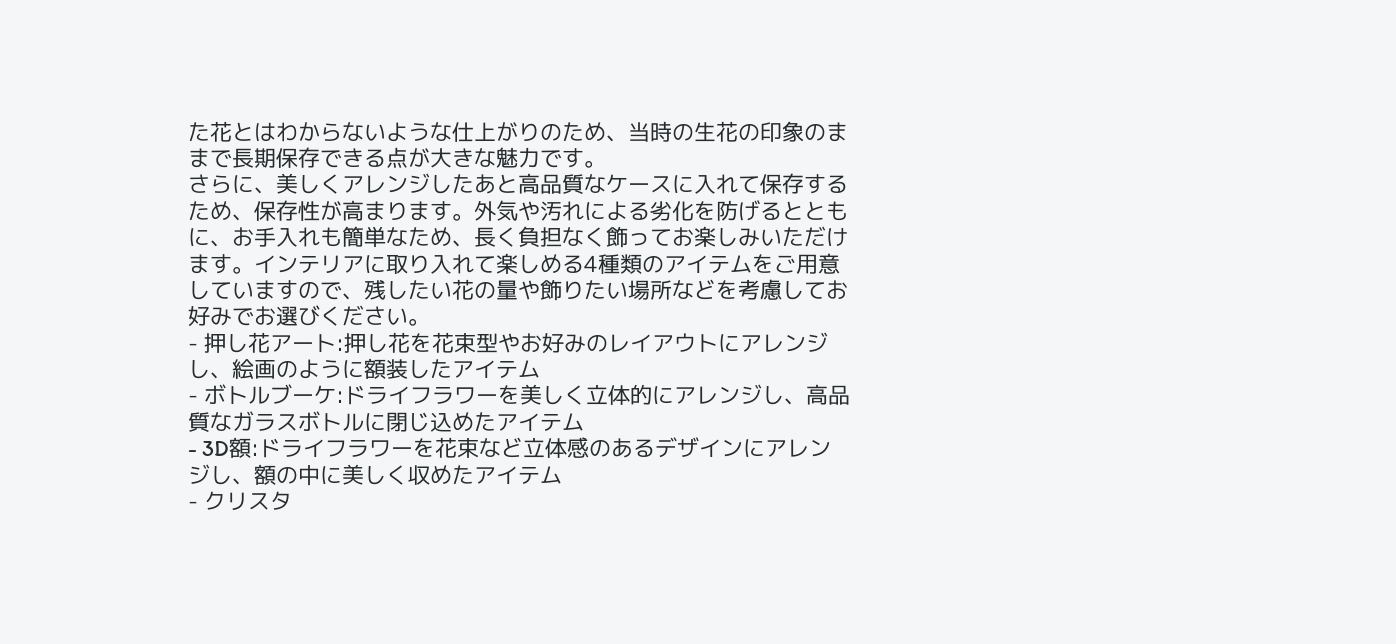た花とはわからないような仕上がりのため、当時の生花の印象のままで長期保存できる点が大きな魅力です。
さらに、美しくアレンジしたあと高品質なケースに入れて保存するため、保存性が高まります。外気や汚れによる劣化を防げるとともに、お手入れも簡単なため、長く負担なく飾ってお楽しみいただけます。インテリアに取り入れて楽しめる4種類のアイテムをご用意していますので、残したい花の量や飾りたい場所などを考慮してお好みでお選びください。
- 押し花アート:押し花を花束型やお好みのレイアウトにアレンジし、絵画のように額装したアイテム
- ボトルブーケ:ドライフラワーを美しく立体的にアレンジし、高品質なガラスボトルに閉じ込めたアイテム
- 3D額:ドライフラワーを花束など立体感のあるデザインにアレンジし、額の中に美しく収めたアイテム
- クリスタ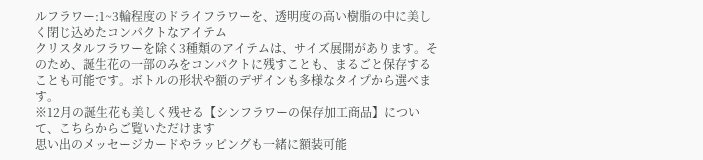ルフラワー:1~3輪程度のドライフラワーを、透明度の高い樹脂の中に美しく閉じ込めたコンパクトなアイテム
クリスタルフラワーを除く3種類のアイテムは、サイズ展開があります。そのため、誕生花の一部のみをコンパクトに残すことも、まるごと保存することも可能です。ボトルの形状や額のデザインも多様なタイプから選べます。
※12月の誕生花も美しく残せる【シンフラワーの保存加工商品】について、こちらからご覧いただけます
思い出のメッセージカードやラッピングも一緒に額装可能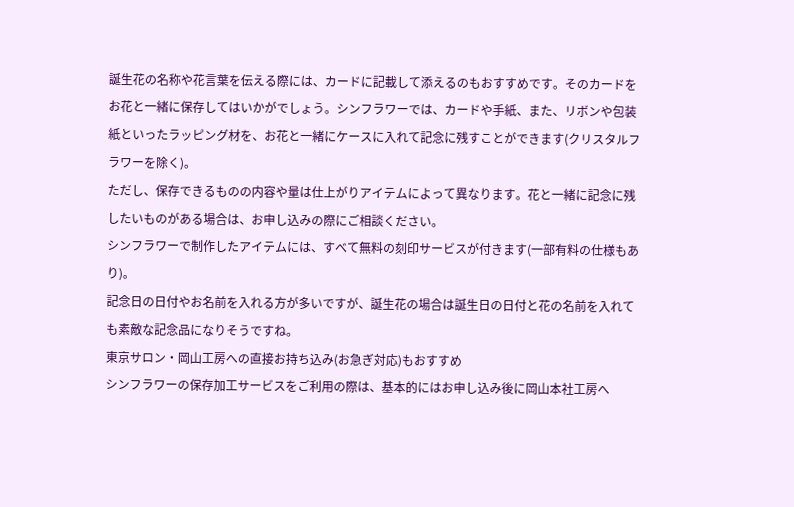誕生花の名称や花言葉を伝える際には、カードに記載して添えるのもおすすめです。そのカードをお花と一緒に保存してはいかがでしょう。シンフラワーでは、カードや手紙、また、リボンや包装紙といったラッピング材を、お花と一緒にケースに入れて記念に残すことができます(クリスタルフラワーを除く)。
ただし、保存できるものの内容や量は仕上がりアイテムによって異なります。花と一緒に記念に残したいものがある場合は、お申し込みの際にご相談ください。
シンフラワーで制作したアイテムには、すべて無料の刻印サービスが付きます(一部有料の仕様もあり)。
記念日の日付やお名前を入れる方が多いですが、誕生花の場合は誕生日の日付と花の名前を入れても素敵な記念品になりそうですね。
東京サロン・岡山工房への直接お持ち込み(お急ぎ対応)もおすすめ
シンフラワーの保存加工サービスをご利用の際は、基本的にはお申し込み後に岡山本社工房へ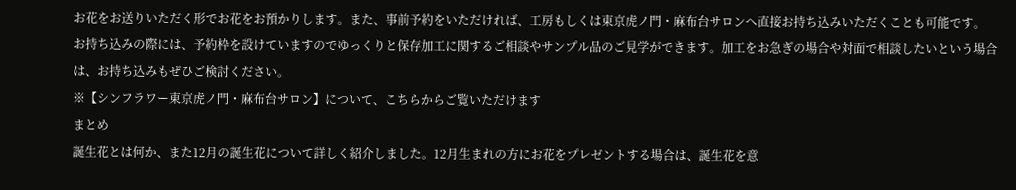お花をお送りいただく形でお花をお預かりします。また、事前予約をいただければ、工房もしくは東京虎ノ門・麻布台サロンへ直接お持ち込みいただくことも可能です。
お持ち込みの際には、予約枠を設けていますのでゆっくりと保存加工に関するご相談やサンプル品のご見学ができます。加工をお急ぎの場合や対面で相談したいという場合は、お持ち込みもぜひご検討ください。
※【シンフラワー東京虎ノ門・麻布台サロン】について、こちらからご覧いただけます
まとめ
誕生花とは何か、また12月の誕生花について詳しく紹介しました。12月生まれの方にお花をプレゼントする場合は、誕生花を意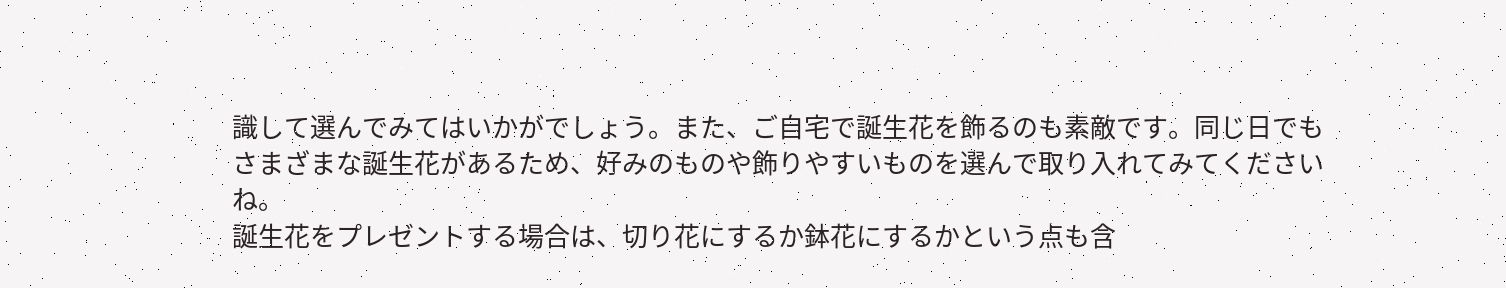識して選んでみてはいかがでしょう。また、ご自宅で誕生花を飾るのも素敵です。同じ日でもさまざまな誕生花があるため、好みのものや飾りやすいものを選んで取り入れてみてくださいね。
誕生花をプレゼントする場合は、切り花にするか鉢花にするかという点も含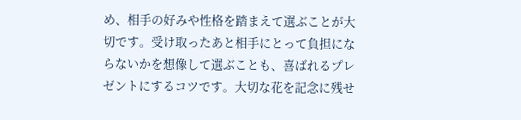め、相手の好みや性格を踏まえて選ぶことが大切です。受け取ったあと相手にとって負担にならないかを想像して選ぶことも、喜ばれるプレゼントにするコツです。大切な花を記念に残せ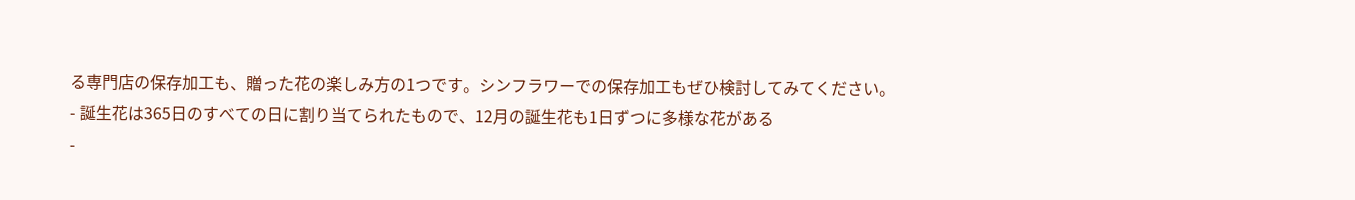る専門店の保存加工も、贈った花の楽しみ方の1つです。シンフラワーでの保存加工もぜひ検討してみてください。
- 誕生花は365日のすべての日に割り当てられたもので、12月の誕生花も1日ずつに多様な花がある
-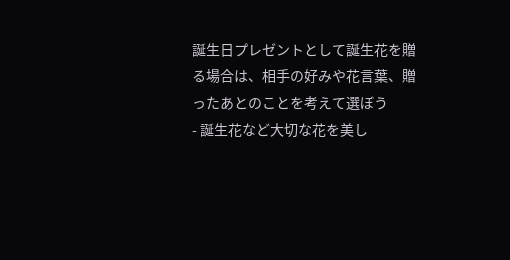誕生日プレゼントとして誕生花を贈る場合は、相手の好みや花言葉、贈ったあとのことを考えて選ぼう
- 誕生花など大切な花を美し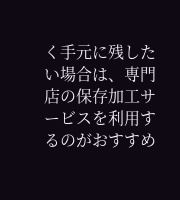く手元に残したい場合は、専門店の保存加工サービスを利用するのがおすすめ